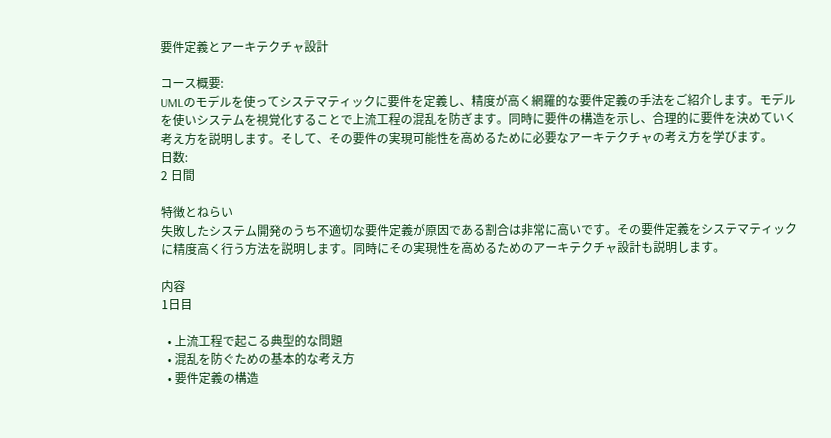要件定義とアーキテクチャ設計

コース概要:
UMLのモデルを使ってシステマティックに要件を定義し、精度が高く網羅的な要件定義の手法をご紹介します。モデルを使いシステムを視覚化することで上流工程の混乱を防ぎます。同時に要件の構造を示し、合理的に要件を決めていく考え方を説明します。そして、その要件の実現可能性を高めるために必要なアーキテクチャの考え方を学びます。
日数:
2 日間

特徴とねらい
失敗したシステム開発のうち不適切な要件定義が原因である割合は非常に高いです。その要件定義をシステマティックに精度高く行う方法を説明します。同時にその実現性を高めるためのアーキテクチャ設計も説明します。

内容
1日目

  • 上流工程で起こる典型的な問題
  • 混乱を防ぐための基本的な考え方
  • 要件定義の構造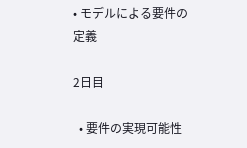• モデルによる要件の定義

2日目

  • 要件の実現可能性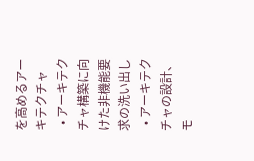を高めるアーキテクチャ
  • アーキテクチャ構築に向けた非機能要求の洗い出し
  • アーキテクチャの設計、モ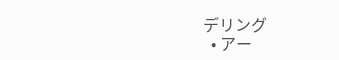デリング
  • アー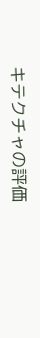キテクチャの評価